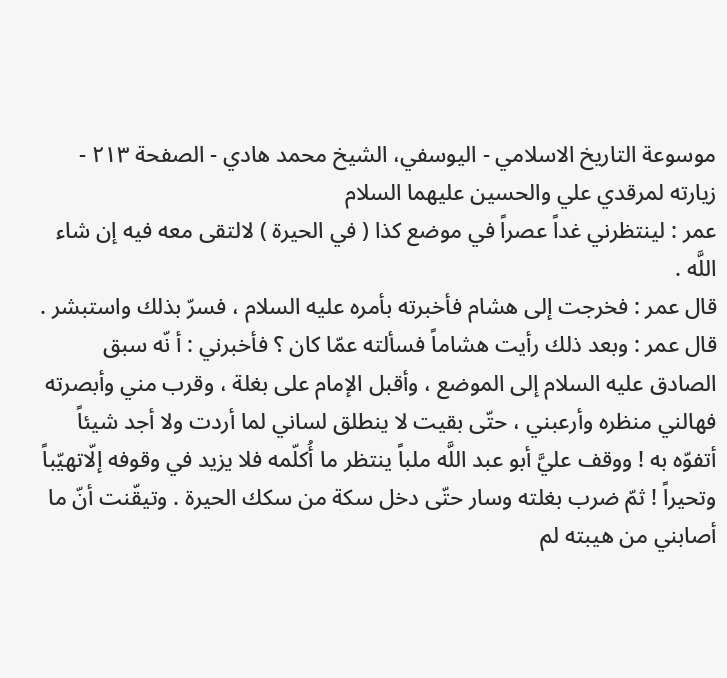موسوعة التاريخ الاسلامي - اليوسفي، الشيخ محمد هادي - الصفحة ٢١٣ - زيارته لمرقدي علي والحسين عليهما السلام
عمر : لينتظرني غداً عصراً في موضع كذا ( في الحيرة ) لالتقى معه فيه إن شاء اللَّه .
قال عمر : فخرجت إلى هشام فأخبرته بأمره عليه السلام ، فسرّ بذلك واستبشر .
قال عمر : وبعد ذلك رأيت هشاماً فسألته عمّا كان ؟ فأخبرني : أ نّه سبق الصادق عليه السلام إلى الموضع ، وأقبل الإمام على بغلة ، وقرب مني وأبصرته فهالني منظره وأرعبني ، حتّى بقيت لا ينطلق لساني لما أردت ولا أجد شيئاً أتفوّه به ! ووقف عليَّ أبو عبد اللَّه ملباً ينتظر ما أُكلّمه فلا يزيد في وقوفه إلّاتهيّباً وتحيراً ! ثمّ ضرب بغلته وسار حتّى دخل سكة من سكك الحيرة . وتيقّنت أنّ ما أصابني من هيبته لم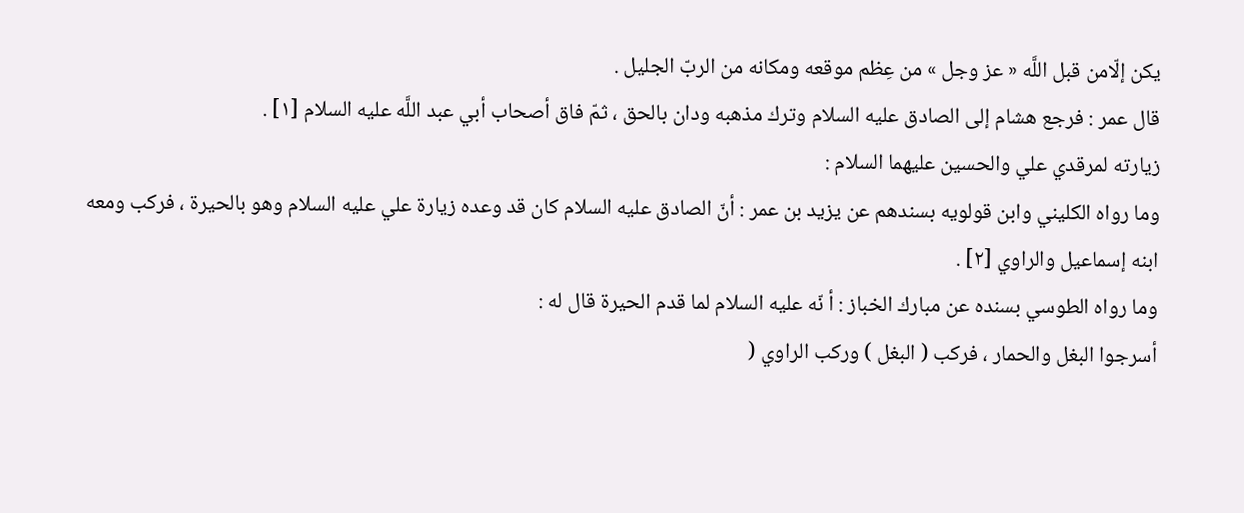يكن إلّامن قبل اللَّه « عز وجل » من عِظم موقعه ومكانه من الربّ الجليل .
قال عمر : فرجع هشام إلى الصادق عليه السلام وترك مذهبه ودان بالحق ، ثمّ فاق أصحاب أبي عبد اللَّه عليه السلام [١] .
زيارته لمرقدي علي والحسين عليهما السلام :
وما رواه الكليني وابن قولويه بسندهم عن يزيد بن عمر : أنّ الصادق عليه السلام كان قد وعده زيارة علي عليه السلام وهو بالحيرة ، فركب ومعه ابنه إسماعيل والراوي [٢] .
وما رواه الطوسي بسنده عن مبارك الخباز : أ نّه عليه السلام لما قدم الحيرة قال له :
أسرجوا البغل والحمار ، فركب ( البغل ) وركب الراوي (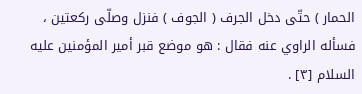الحمار ) حتّى دخل الجرف ( الجوف ) فنزل وصلّى ركعتين ، فسأله الراوي عنه فقال : هو موضع قبر أمير المؤمنين عليه السلام [٣] .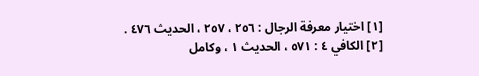[١] اختيار معرفة الرجال : ٢٥٦ ، ٢٥٧ ، الحديث ٤٧٦ .
[٢] الكافي ٤ : ٥٧١ ، الحديث ١ ، وكامل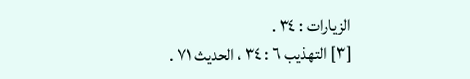الزيارات : ٣٤ .
[٣] التهذيب ٦ : ٣٤ ، الحديث ٧١ .